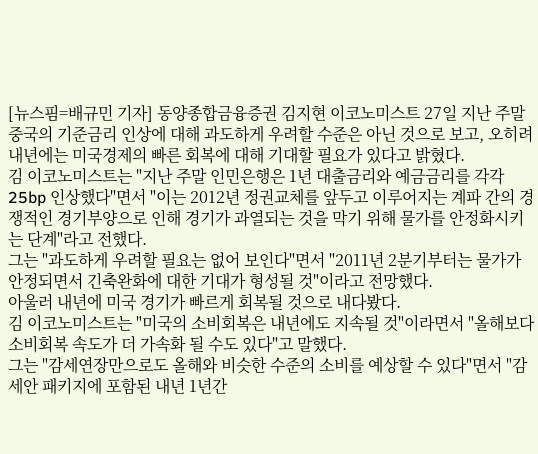[뉴스핌=배규민 기자] 동양종합금융증권 김지현 이코노미스트 27일 지난 주말 중국의 기준금리 인상에 대해 과도하게 우려할 수준은 아닌 것으로 보고, 오히려 내년에는 미국경제의 빠른 회복에 대해 기대할 필요가 있다고 밝혔다.
김 이코노미스트는 "지난 주말 인민은행은 1년 대출금리와 예금금리를 각각 25bp 인상했다"면서 "이는 2012년 정권교체를 앞두고 이루어지는 계파 간의 경쟁적인 경기부양으로 인해 경기가 과열되는 것을 막기 위해 물가를 안정화시키는 단계"라고 전했다.
그는 "과도하게 우려할 필요는 없어 보인다"면서 "2011년 2분기부터는 물가가 안정되면서 긴축완화에 대한 기대가 형성될 것"이라고 전망했다.
아울러 내년에 미국 경기가 빠르게 회복될 것으로 내다봤다.
김 이코노미스트는 "미국의 소비회복은 내년에도 지속될 것"이라면서 "올해보다 소비회복 속도가 더 가속화 될 수도 있다"고 말했다.
그는 "감세연장만으로도 올해와 비슷한 수준의 소비를 예상할 수 있다"면서 "감세안 패키지에 포함된 내년 1년간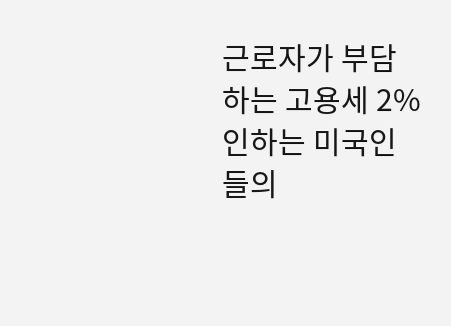근로자가 부담하는 고용세 2% 인하는 미국인들의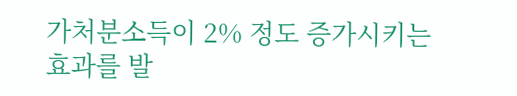가처분소득이 2% 정도 증가시키는 효과를 발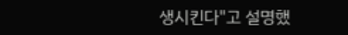생시킨다"고 설명했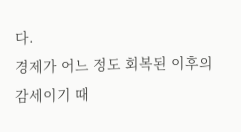다.
경제가 어느 정도 회복된 이후의 감세이기 때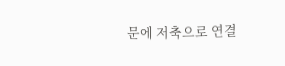문에 저축으로 연결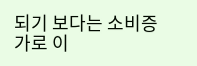되기 보다는 소비증가로 이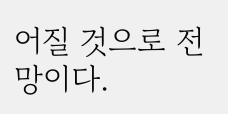어질 것으로 전망이다.